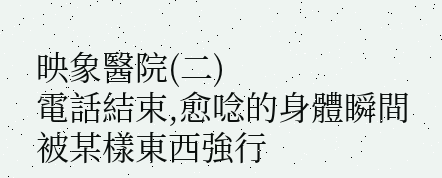映象醫院(二)
電話結束,愈唸的身體瞬間被某樣東西強行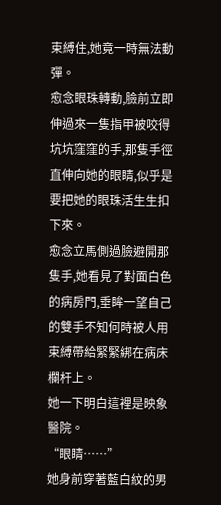束縛住,她竟一時無法動彈。
愈念眼珠轉動,臉前立即伸過來一隻指甲被咬得坑坑窪窪的手,那隻手徑直伸向她的眼睛,似乎是要把她的眼珠活生生扣下來。
愈念立馬側過臉避開那隻手,她看見了對面白色的病房門,垂眸一望自己的雙手不知何時被人用束縛帶給緊緊綁在病床欄杆上。
她一下明白這裡是映象醫院。
“眼睛……”
她身前穿著藍白紋的男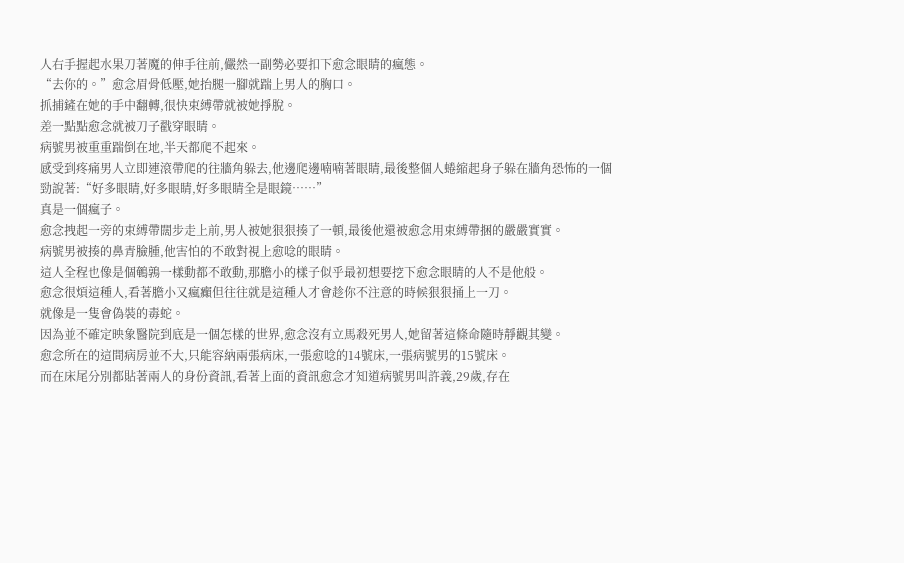人右手握起水果刀著魔的伸手往前,儼然一副勢必要扣下愈念眼睛的瘋態。
“去你的。”愈念眉骨低壓,她抬腿一腳就踹上男人的胸口。
抓捕鏟在她的手中翻轉,很快束縛帶就被她掙脫。
差一點點愈念就被刀子戳穿眼睛。
病號男被重重踹倒在地,半天都爬不起來。
感受到疼痛男人立即連滾帶爬的往牆角躲去,他邊爬邊喃喃著眼睛,最後整個人蜷縮起身子躲在牆角恐怖的一個勁說著:“好多眼睛,好多眼睛,好多眼睛全是眼鏡……”
真是一個瘋子。
愈念拽起一旁的束縛帶闊步走上前,男人被她狠狠揍了一頓,最後他還被愈念用束縛帶捆的嚴嚴實實。
病號男被揍的鼻青臉腫,他害怕的不敢對視上愈唸的眼睛。
這人全程也像是個鵪鶉一樣動都不敢動,那膽小的樣子似乎最初想要挖下愈念眼睛的人不是他般。
愈念很煩這種人,看著膽小又瘋癲但往往就是這種人才會趁你不注意的時候狠狠捅上一刀。
就像是一隻會偽裝的毒蛇。
因為並不確定映象醫院到底是一個怎樣的世界,愈念沒有立馬殺死男人,她留著這條命隨時靜觀其變。
愈念所在的這間病房並不大,只能容納兩張病床,一張愈唸的14號床,一張病號男的15號床。
而在床尾分別都貼著兩人的身份資訊,看著上面的資訊愈念才知道病號男叫許義,29歲,存在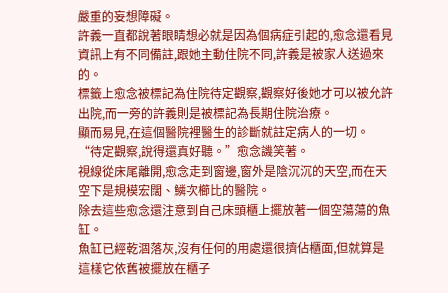嚴重的妄想障礙。
許義一直都說著眼睛想必就是因為個病症引起的,愈念還看見資訊上有不同備註,跟她主動住院不同,許義是被家人送過來的。
標籤上愈念被標記為住院待定觀察,觀察好後她才可以被允許出院,而一旁的許義則是被標記為長期住院治療。
顯而易見,在這個醫院裡醫生的診斷就註定病人的一切。
“待定觀察,說得還真好聽。”愈念譏笑著。
視線從床尾離開,愈念走到窗邊,窗外是陰沉沉的天空,而在天空下是規模宏闊、鱗次櫛比的醫院。
除去這些愈念還注意到自己床頭櫃上擺放著一個空蕩蕩的魚缸。
魚缸已經乾涸落灰,沒有任何的用處還很擠佔櫃面,但就算是這樣它依舊被擺放在櫃子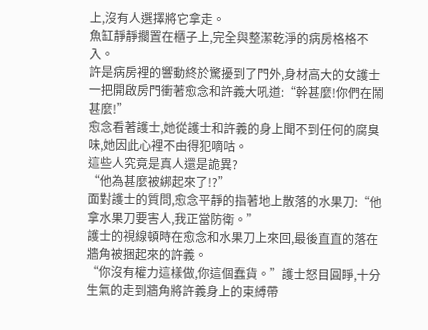上,沒有人選擇將它拿走。
魚缸靜靜擱置在櫃子上,完全與整潔乾淨的病房格格不入。
許是病房裡的響動終於驚擾到了門外,身材高大的女護士一把開啟房門衝著愈念和許義大吼道:“幹甚麼!你們在鬧甚麼!”
愈念看著護士,她從護士和許義的身上聞不到任何的腐臭味,她因此心裡不由得犯嘀咕。
這些人究竟是真人還是詭異?
“他為甚麼被綁起來了!?”
面對護士的質問,愈念平靜的指著地上散落的水果刀:“他拿水果刀要害人,我正當防衛。”
護士的視線頓時在愈念和水果刀上來回,最後直直的落在牆角被捆起來的許義。
“你沒有權力這樣做,你這個蠢貨。”護士怒目圓睜,十分生氣的走到牆角將許義身上的束縛帶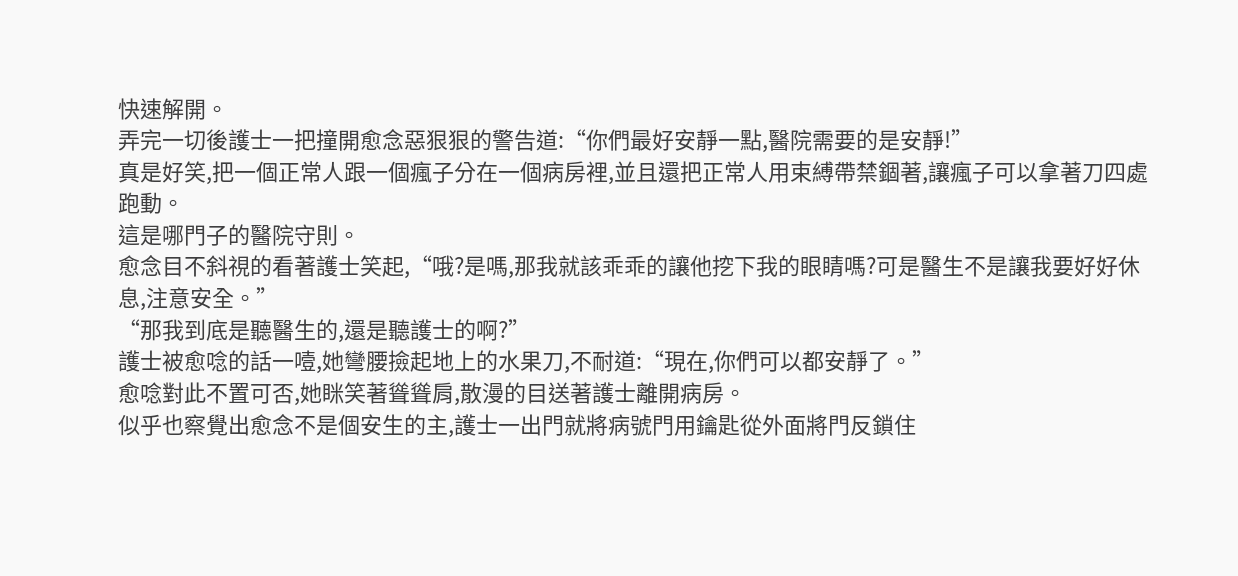快速解開。
弄完一切後護士一把撞開愈念惡狠狠的警告道:“你們最好安靜一點,醫院需要的是安靜!”
真是好笑,把一個正常人跟一個瘋子分在一個病房裡,並且還把正常人用束縛帶禁錮著,讓瘋子可以拿著刀四處跑動。
這是哪門子的醫院守則。
愈念目不斜視的看著護士笑起,“哦?是嗎,那我就該乖乖的讓他挖下我的眼睛嗎?可是醫生不是讓我要好好休息,注意安全。”
“那我到底是聽醫生的,還是聽護士的啊?”
護士被愈唸的話一噎,她彎腰撿起地上的水果刀,不耐道:“現在,你們可以都安靜了。”
愈唸對此不置可否,她眯笑著聳聳肩,散漫的目送著護士離開病房。
似乎也察覺出愈念不是個安生的主,護士一出門就將病號門用鑰匙從外面將門反鎖住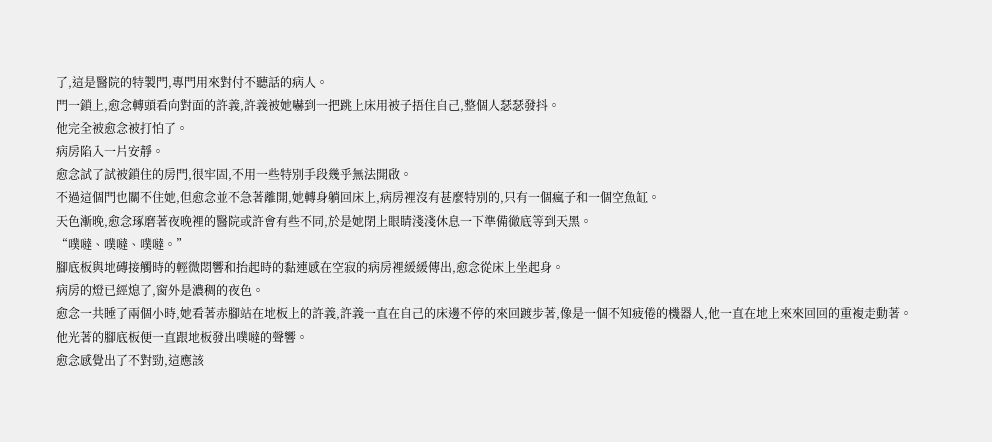了,這是醫院的特製門,專門用來對付不聽話的病人。
門一鎖上,愈念轉頭看向對面的許義,許義被她嚇到一把跳上床用被子捂住自己,整個人瑟瑟發抖。
他完全被愈念被打怕了。
病房陷入一片安靜。
愈念試了試被鎖住的房門,很牢固,不用一些特別手段幾乎無法開啟。
不過這個門也關不住她,但愈念並不急著離開,她轉身躺回床上,病房裡沒有甚麼特別的,只有一個瘋子和一個空魚缸。
天色漸晚,愈念琢磨著夜晚裡的醫院或許會有些不同,於是她閉上眼睛淺淺休息一下準備徹底等到天黑。
“噗噠、噗噠、噗噠。”
腳底板與地磚接觸時的輕微悶響和抬起時的黏連感在空寂的病房裡緩緩傳出,愈念從床上坐起身。
病房的燈已經熄了,窗外是濃稠的夜色。
愈念一共睡了兩個小時,她看著赤腳站在地板上的許義,許義一直在自己的床邊不停的來回踱步著,像是一個不知疲倦的機器人,他一直在地上來來回回的重複走動著。
他光著的腳底板便一直跟地板發出噗噠的聲響。
愈念感覺出了不對勁,這應該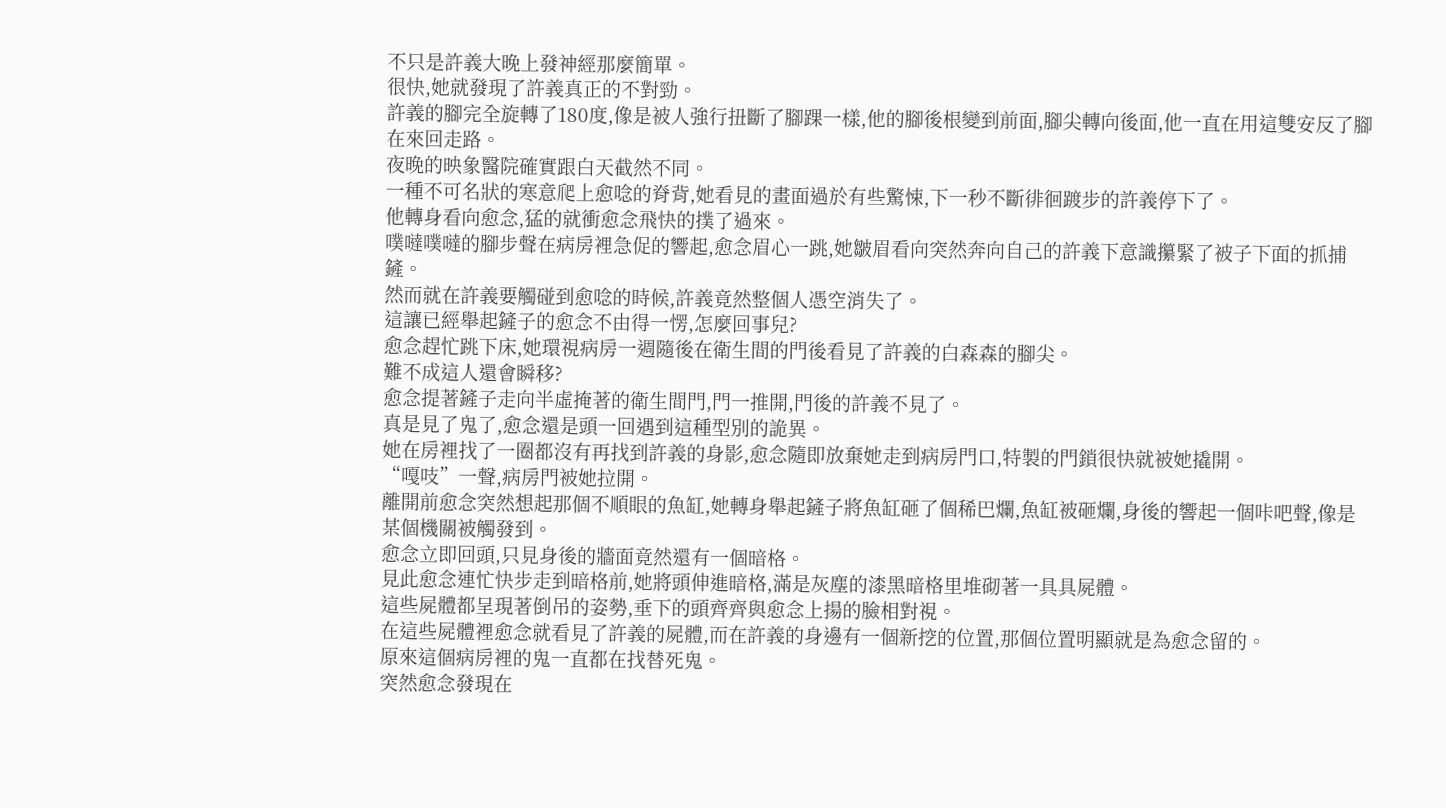不只是許義大晚上發神經那麼簡單。
很快,她就發現了許義真正的不對勁。
許義的腳完全旋轉了180度,像是被人強行扭斷了腳踝一樣,他的腳後根變到前面,腳尖轉向後面,他一直在用這雙安反了腳在來回走路。
夜晚的映象醫院確實跟白天截然不同。
一種不可名狀的寒意爬上愈唸的脊背,她看見的畫面過於有些驚悚,下一秒不斷徘徊踱步的許義停下了。
他轉身看向愈念,猛的就衝愈念飛快的撲了過來。
噗噠噗噠的腳步聲在病房裡急促的響起,愈念眉心一跳,她皺眉看向突然奔向自己的許義下意識攥緊了被子下面的抓捕鏟。
然而就在許義要觸碰到愈唸的時候,許義竟然整個人憑空消失了。
這讓已經舉起鏟子的愈念不由得一愣,怎麼回事兒?
愈念趕忙跳下床,她環視病房一週隨後在衛生間的門後看見了許義的白森森的腳尖。
難不成這人還會瞬移?
愈念提著鏟子走向半虛掩著的衛生間門,門一推開,門後的許義不見了。
真是見了鬼了,愈念還是頭一回遇到這種型別的詭異。
她在房裡找了一圈都沒有再找到許義的身影,愈念隨即放棄她走到病房門口,特製的門鎖很快就被她撬開。
“嘎吱”一聲,病房門被她拉開。
離開前愈念突然想起那個不順眼的魚缸,她轉身舉起鏟子將魚缸砸了個稀巴爛,魚缸被砸爛,身後的響起一個咔吧聲,像是某個機關被觸發到。
愈念立即回頭,只見身後的牆面竟然還有一個暗格。
見此愈念連忙快步走到暗格前,她將頭伸進暗格,滿是灰塵的漆黑暗格里堆砌著一具具屍體。
這些屍體都呈現著倒吊的姿勢,垂下的頭齊齊與愈念上揚的臉相對視。
在這些屍體裡愈念就看見了許義的屍體,而在許義的身邊有一個新挖的位置,那個位置明顯就是為愈念留的。
原來這個病房裡的鬼一直都在找替死鬼。
突然愈念發現在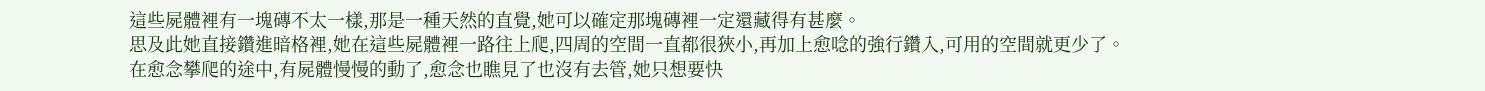這些屍體裡有一塊磚不太一樣,那是一種天然的直覺,她可以確定那塊磚裡一定還藏得有甚麼。
思及此她直接鑽進暗格裡,她在這些屍體裡一路往上爬,四周的空間一直都很狹小,再加上愈唸的強行鑽入,可用的空間就更少了。
在愈念攀爬的途中,有屍體慢慢的動了,愈念也瞧見了也沒有去管,她只想要快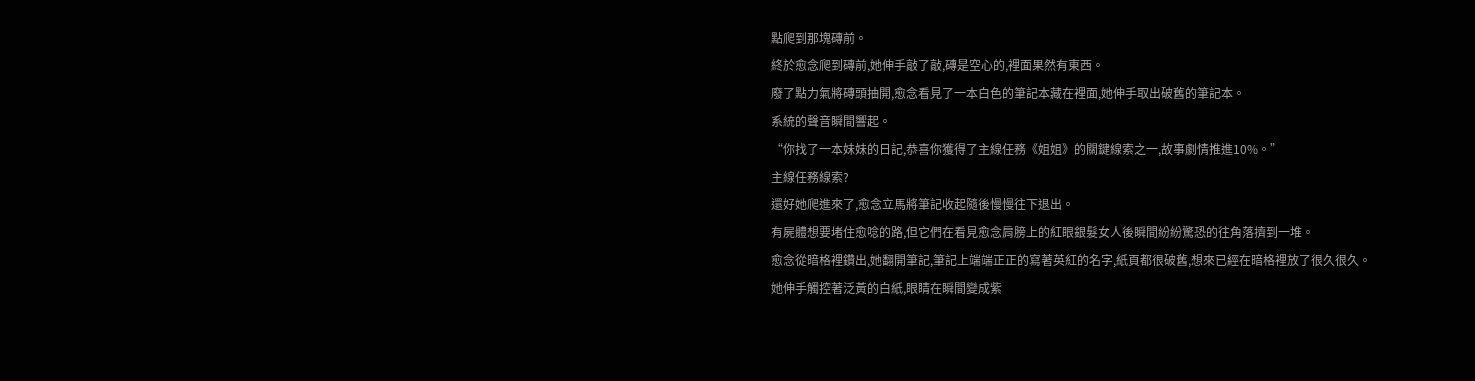點爬到那塊磚前。
終於愈念爬到磚前,她伸手敲了敲,磚是空心的,裡面果然有東西。
廢了點力氣將磚頭抽開,愈念看見了一本白色的筆記本藏在裡面,她伸手取出破舊的筆記本。
系統的聲音瞬間響起。
“你找了一本妹妹的日記,恭喜你獲得了主線任務《姐姐》的關鍵線索之一,故事劇情推進10%。”
主線任務線索?
還好她爬進來了,愈念立馬將筆記收起隨後慢慢往下退出。
有屍體想要堵住愈唸的路,但它們在看見愈念肩膀上的紅眼銀髮女人後瞬間紛紛驚恐的往角落擠到一堆。
愈念從暗格裡鑽出,她翻開筆記,筆記上端端正正的寫著英紅的名字,紙頁都很破舊,想來已經在暗格裡放了很久很久。
她伸手觸控著泛黃的白紙,眼睛在瞬間變成紫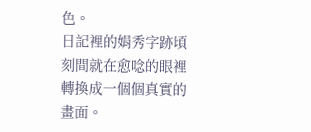色。
日記裡的娟秀字跡頃刻間就在愈唸的眼裡轉換成一個個真實的畫面。